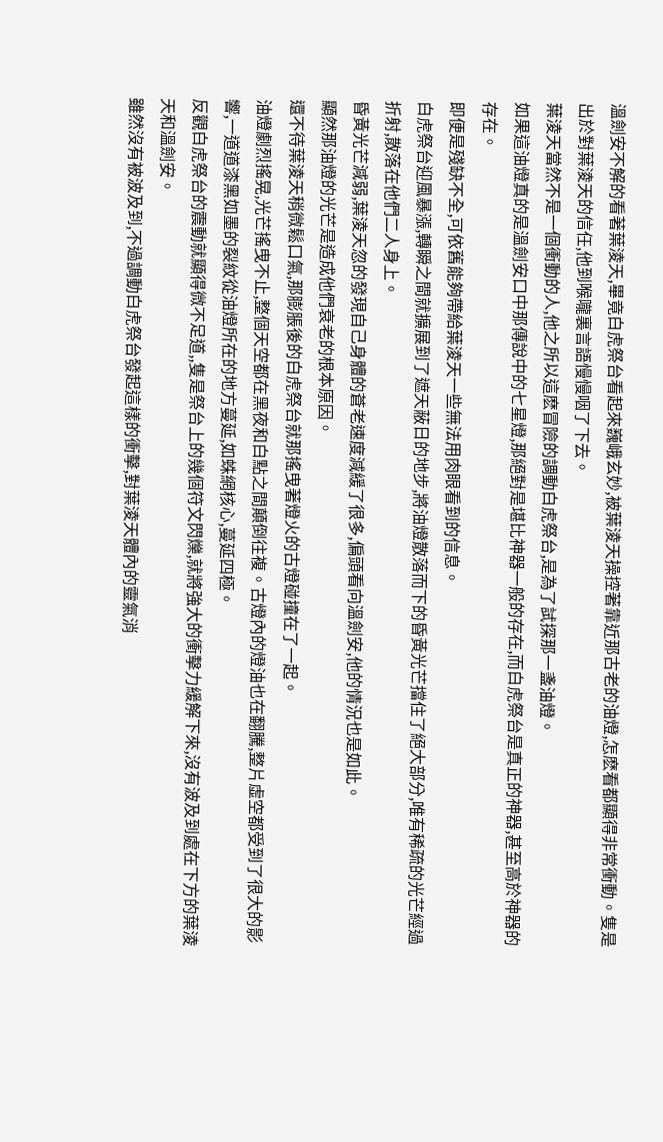溫劍安不解的看著葉淩天,畢竟白虎祭台看起來巍峨玄妙,被葉淩天操控著靠近那古老的油燈,怎麽看都顯得非常衝動。隻是出於對葉淩天的信任,他到喉嚨裏言語慢慢咽了下去。
葉淩天當然不是一個衝動的人,他之所以這麽冒險的調動白虎祭台,是為了試探那一盞油燈。
如果這油燈真的是溫劍安口中那傳說中的七星燈,那絕對是堪比神器一般的存在,而白虎祭台是真正的神器,甚至高於神器的存在。
即便是殘缺不全,可依舊能夠帶給葉淩天一些無法用肉眼看到的信息。
白虎祭台迎風暴漲,轉瞬之間就擴展到了遮天蔽日的地步,將油燈散落而下的昏黃光芒擋住了絕大部分,唯有稀疏的光芒經過折射,散落在他們二人身上。
昏黃光芒減弱,葉淩天忽的發現自己身體的蒼老速度減緩了很多,偏頭看向溫劍安,他的情況也是如此。
顯然那油燈的光芒是造成他們衰老的根本原因。
還不待葉淩天稍微鬆口氣,那膨脹後的白虎祭台就那搖曳著燈火的古燈碰撞在了一起。
油燈劇烈搖晃,光芒搖曳不止,整個天空都在黑夜和白點之間顛倒往複。古燈內的燈油也在翻騰,整片虛空都受到了很大的影響,一道道漆黑如墨的裂紋從油燈所在的地方蔓延,如蛛網核心,蔓延四極。
反觀白虎祭台的震動就顯得微不足道,,隻是祭台上的幾個符文閃爍,就將強大的衝擊力緩解下來,沒有波及到處在下方的葉淩天和溫劍安。
雖然沒有被波及到,不過調動白虎祭台發起這樣的衝擊,對葉淩天體內的靈氣消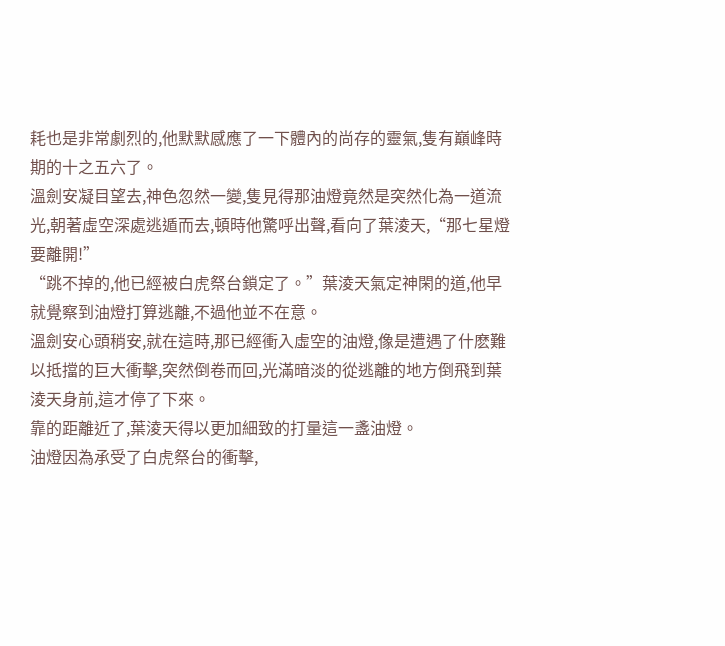耗也是非常劇烈的,他默默感應了一下體內的尚存的靈氣,隻有巔峰時期的十之五六了。
溫劍安凝目望去,神色忽然一變,隻見得那油燈竟然是突然化為一道流光,朝著虛空深處逃遁而去,頓時他驚呼出聲,看向了葉淩天,“那七星燈要離開!”
“跳不掉的,他已經被白虎祭台鎖定了。”葉淩天氣定神閑的道,他早就覺察到油燈打算逃離,不過他並不在意。
溫劍安心頭稍安,就在這時,那已經衝入虛空的油燈,像是遭遇了什麽難以抵擋的巨大衝擊,突然倒卷而回,光滿暗淡的從逃離的地方倒飛到葉淩天身前,這才停了下來。
靠的距離近了,葉淩天得以更加細致的打量這一盞油燈。
油燈因為承受了白虎祭台的衝擊,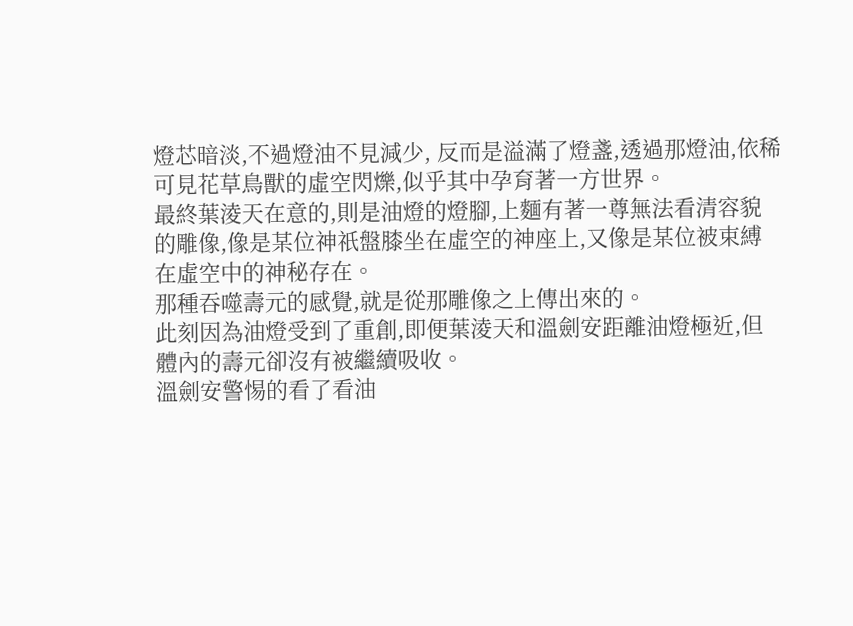燈芯暗淡,不過燈油不見減少, 反而是溢滿了燈盞,透過那燈油,依稀可見花草鳥獸的虛空閃爍,似乎其中孕育著一方世界。
最終葉淩天在意的,則是油燈的燈腳,上麵有著一尊無法看清容貌的雕像,像是某位神祇盤膝坐在虛空的神座上,又像是某位被束縛在虛空中的神秘存在。
那種吞噬壽元的感覺,就是從那雕像之上傳出來的。
此刻因為油燈受到了重創,即便葉淩天和溫劍安距離油燈極近,但體內的壽元卻沒有被繼續吸收。
溫劍安警惕的看了看油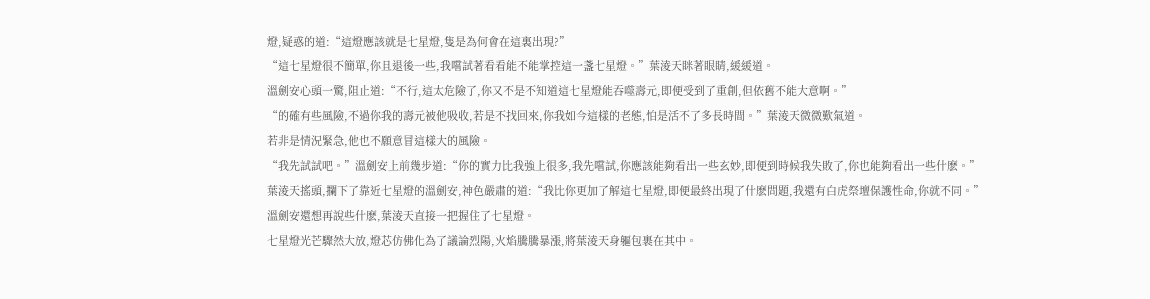燈,疑惑的道:“這燈應該就是七星燈,隻是為何會在這裏出現?”
“這七星燈很不簡單,你且退後一些,我嚐試著看看能不能掌控這一盞七星燈。”葉淩天眯著眼睛,緩緩道。
溫劍安心頭一驚,阻止道:“不行,這太危險了,你又不是不知道這七星燈能吞噬壽元,即便受到了重創,但依舊不能大意啊。”
“的確有些風險,不過你我的壽元被他吸收,若是不找回來,你我如今這樣的老態,怕是活不了多長時間。”葉淩天微微歎氣道。
若非是情況緊急,他也不願意冒這樣大的風險。
“我先試試吧。”溫劍安上前幾步道:“你的實力比我強上很多,我先嚐試,你應該能夠看出一些玄妙,即便到時候我失敗了,你也能夠看出一些什麽。”
葉淩天搖頭,攔下了靠近七星燈的溫劍安,神色嚴肅的道:“我比你更加了解這七星燈,即便最終出現了什麽問題,我還有白虎祭壇保護性命,你就不同。”
溫劍安還想再說些什麽,葉淩天直接一把握住了七星燈。
七星燈光芒驟然大放,燈芯仿佛化為了議論烈陽,火焰騰騰暴漲,將葉淩天身軀包裹在其中。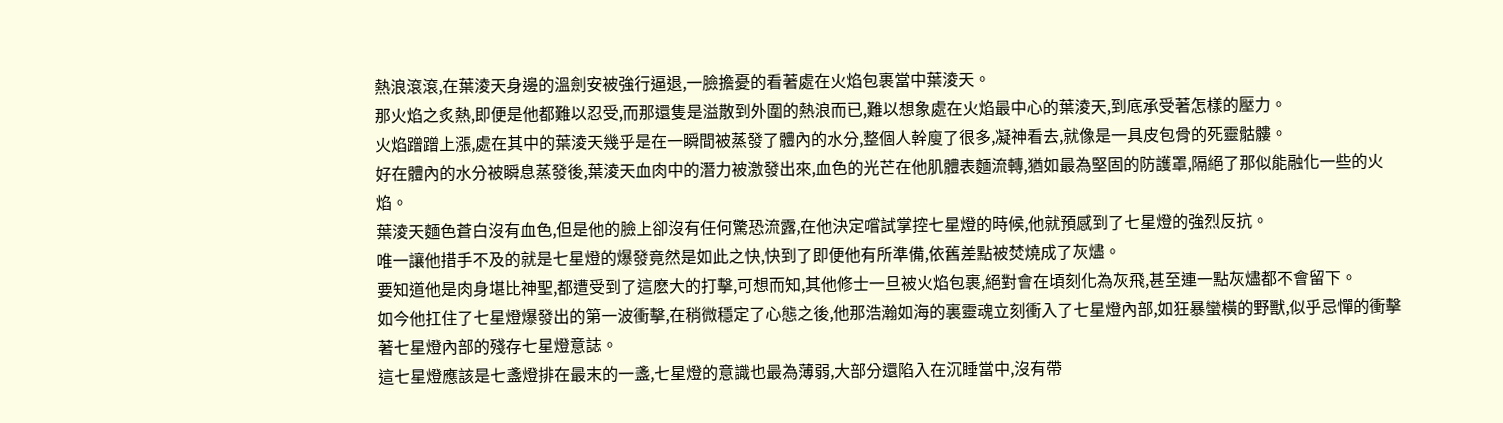熱浪滾滾,在葉淩天身邊的溫劍安被強行逼退,一臉擔憂的看著處在火焰包裹當中葉淩天。
那火焰之炙熱,即便是他都難以忍受,而那還隻是溢散到外圍的熱浪而已,難以想象處在火焰最中心的葉淩天,到底承受著怎樣的壓力。
火焰蹭蹭上漲,處在其中的葉淩天幾乎是在一瞬間被蒸發了體內的水分,整個人幹廋了很多,凝神看去,就像是一具皮包骨的死靈骷髏。
好在體內的水分被瞬息蒸發後,葉淩天血肉中的潛力被激發出來,血色的光芒在他肌體表麵流轉,猶如最為堅固的防護罩,隔絕了那似能融化一些的火焰。
葉淩天麵色蒼白沒有血色,但是他的臉上卻沒有任何驚恐流露,在他決定嚐試掌控七星燈的時候,他就預感到了七星燈的強烈反抗。
唯一讓他措手不及的就是七星燈的爆發竟然是如此之快,快到了即便他有所準備,依舊差點被焚燒成了灰燼。
要知道他是肉身堪比神聖,都遭受到了這麽大的打擊,可想而知,其他修士一旦被火焰包裹,絕對會在頃刻化為灰飛,甚至連一點灰燼都不會留下。
如今他扛住了七星燈爆發出的第一波衝擊,在稍微穩定了心態之後,他那浩瀚如海的裏靈魂立刻衝入了七星燈內部,如狂暴蠻橫的野獸,似乎忌憚的衝擊著七星燈內部的殘存七星燈意誌。
這七星燈應該是七盞燈排在最末的一盞,七星燈的意識也最為薄弱,大部分還陷入在沉睡當中,沒有帶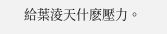給葉淩天什麽壓力。